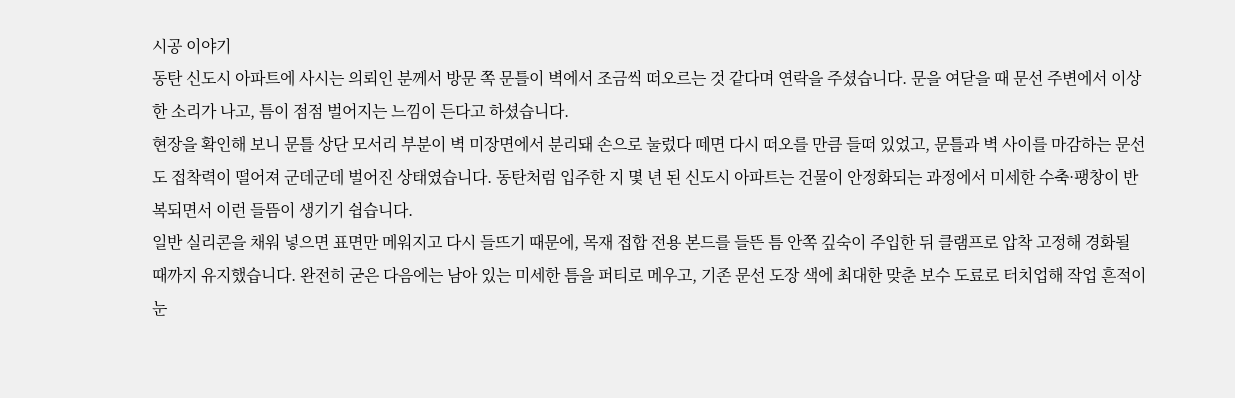시공 이야기
동탄 신도시 아파트에 사시는 의뢰인 분께서 방문 쪽 문틀이 벽에서 조금씩 떠오르는 것 같다며 연락을 주셨습니다. 문을 여닫을 때 문선 주변에서 이상한 소리가 나고, 틈이 점점 벌어지는 느낌이 든다고 하셨습니다.
현장을 확인해 보니 문틀 상단 모서리 부분이 벽 미장면에서 분리돼 손으로 눌렀다 떼면 다시 떠오를 만큼 들떠 있었고, 문틀과 벽 사이를 마감하는 문선도 접착력이 떨어져 군데군데 벌어진 상태였습니다. 동탄처럼 입주한 지 몇 년 된 신도시 아파트는 건물이 안정화되는 과정에서 미세한 수축·팽창이 반복되면서 이런 들뜸이 생기기 쉽습니다.
일반 실리콘을 채워 넣으면 표면만 메워지고 다시 들뜨기 때문에, 목재 접합 전용 본드를 들뜬 틈 안쪽 깊숙이 주입한 뒤 클램프로 압착 고정해 경화될 때까지 유지했습니다. 완전히 굳은 다음에는 남아 있는 미세한 틈을 퍼티로 메우고, 기존 문선 도장 색에 최대한 맞춘 보수 도료로 터치업해 작업 흔적이 눈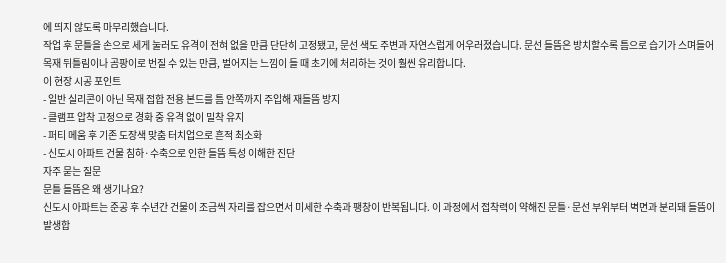에 띄지 않도록 마무리했습니다.
작업 후 문틀을 손으로 세게 눌러도 유격이 전혀 없을 만큼 단단히 고정됐고, 문선 색도 주변과 자연스럽게 어우러졌습니다. 문선 들뜸은 방치할수록 틈으로 습기가 스며들어 목재 뒤틀림이나 곰팡이로 번질 수 있는 만큼, 벌어지는 느낌이 들 때 초기에 처리하는 것이 훨씬 유리합니다.
이 현장 시공 포인트
- 일반 실리콘이 아닌 목재 접합 전용 본드를 틈 안쪽까지 주입해 재들뜸 방지
- 클램프 압착 고정으로 경화 중 유격 없이 밀착 유지
- 퍼티 메움 후 기존 도장색 맞춤 터치업으로 흔적 최소화
- 신도시 아파트 건물 침하·수축으로 인한 들뜸 특성 이해한 진단
자주 묻는 질문
문틀 들뜸은 왜 생기나요?
신도시 아파트는 준공 후 수년간 건물이 조금씩 자리를 잡으면서 미세한 수축과 팽창이 반복됩니다. 이 과정에서 접착력이 약해진 문틀·문선 부위부터 벽면과 분리돼 들뜸이 발생합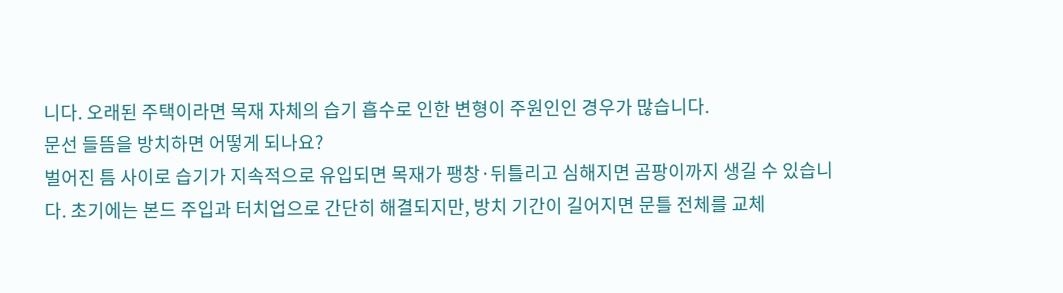니다. 오래된 주택이라면 목재 자체의 습기 흡수로 인한 변형이 주원인인 경우가 많습니다.
문선 들뜸을 방치하면 어떻게 되나요?
벌어진 틈 사이로 습기가 지속적으로 유입되면 목재가 팽창·뒤틀리고 심해지면 곰팡이까지 생길 수 있습니다. 초기에는 본드 주입과 터치업으로 간단히 해결되지만, 방치 기간이 길어지면 문틀 전체를 교체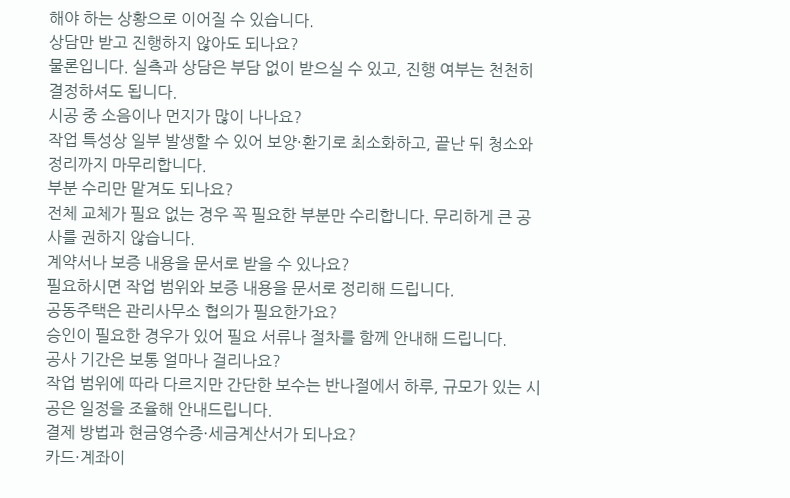해야 하는 상황으로 이어질 수 있습니다.
상담만 받고 진행하지 않아도 되나요?
물론입니다. 실측과 상담은 부담 없이 받으실 수 있고, 진행 여부는 천천히 결정하셔도 됩니다.
시공 중 소음이나 먼지가 많이 나나요?
작업 특성상 일부 발생할 수 있어 보양·환기로 최소화하고, 끝난 뒤 청소와 정리까지 마무리합니다.
부분 수리만 맡겨도 되나요?
전체 교체가 필요 없는 경우 꼭 필요한 부분만 수리합니다. 무리하게 큰 공사를 권하지 않습니다.
계약서나 보증 내용을 문서로 받을 수 있나요?
필요하시면 작업 범위와 보증 내용을 문서로 정리해 드립니다.
공동주택은 관리사무소 협의가 필요한가요?
승인이 필요한 경우가 있어 필요 서류나 절차를 함께 안내해 드립니다.
공사 기간은 보통 얼마나 걸리나요?
작업 범위에 따라 다르지만 간단한 보수는 반나절에서 하루, 규모가 있는 시공은 일정을 조율해 안내드립니다.
결제 방법과 현금영수증·세금계산서가 되나요?
카드·계좌이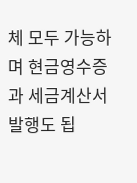체 모두 가능하며 현금영수증과 세금계산서 발행도 됩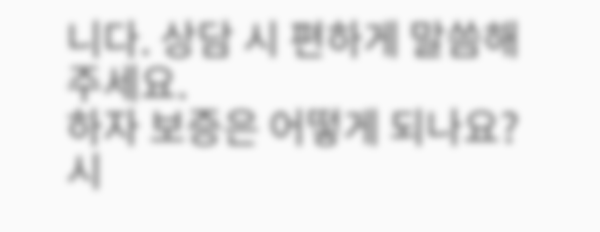니다. 상담 시 편하게 말씀해 주세요.
하자 보증은 어떻게 되나요?
시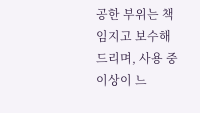공한 부위는 책임지고 보수해 드리며, 사용 중 이상이 느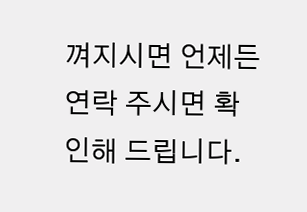껴지시면 언제든 연락 주시면 확인해 드립니다.